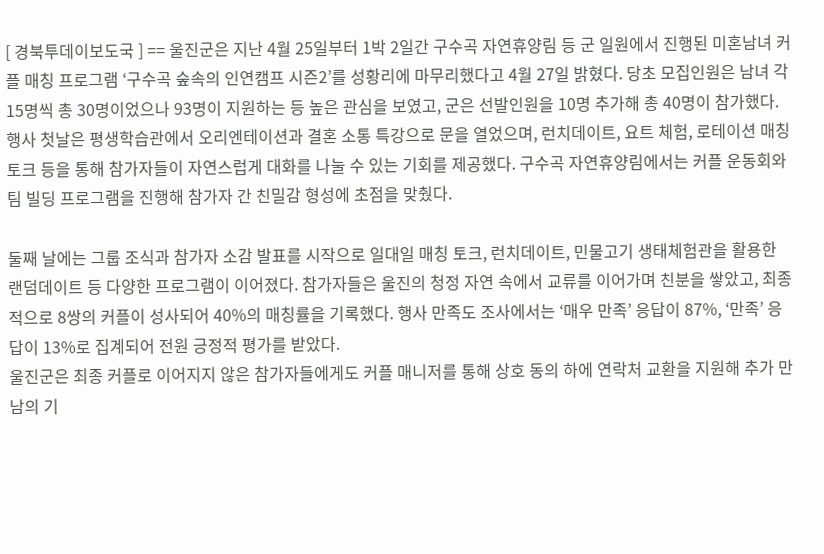[ 경북투데이보도국 ] == 울진군은 지난 4월 25일부터 1박 2일간 구수곡 자연휴양림 등 군 일원에서 진행된 미혼남녀 커플 매칭 프로그램 ‘구수곡 숲속의 인연캠프 시즌2’를 성황리에 마무리했다고 4월 27일 밝혔다. 당초 모집인원은 남녀 각 15명씩 총 30명이었으나 93명이 지원하는 등 높은 관심을 보였고, 군은 선발인원을 10명 추가해 총 40명이 참가했다.
행사 첫날은 평생학습관에서 오리엔테이션과 결혼 소통 특강으로 문을 열었으며, 런치데이트, 요트 체험, 로테이션 매칭 토크 등을 통해 참가자들이 자연스럽게 대화를 나눌 수 있는 기회를 제공했다. 구수곡 자연휴양림에서는 커플 운동회와 팀 빌딩 프로그램을 진행해 참가자 간 친밀감 형성에 초점을 맞췄다.

둘째 날에는 그룹 조식과 참가자 소감 발표를 시작으로 일대일 매칭 토크, 런치데이트, 민물고기 생태체험관을 활용한 랜덤데이트 등 다양한 프로그램이 이어졌다. 참가자들은 울진의 청정 자연 속에서 교류를 이어가며 친분을 쌓았고, 최종적으로 8쌍의 커플이 성사되어 40%의 매칭률을 기록했다. 행사 만족도 조사에서는 ‘매우 만족’ 응답이 87%, ‘만족’ 응답이 13%로 집계되어 전원 긍정적 평가를 받았다.
울진군은 최종 커플로 이어지지 않은 참가자들에게도 커플 매니저를 통해 상호 동의 하에 연락처 교환을 지원해 추가 만남의 기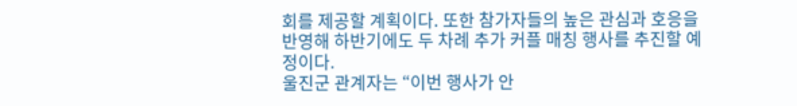회를 제공할 계획이다. 또한 참가자들의 높은 관심과 호응을 반영해 하반기에도 두 차례 추가 커플 매칭 행사를 추진할 예정이다.
울진군 관계자는 “이번 행사가 안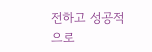전하고 성공적으로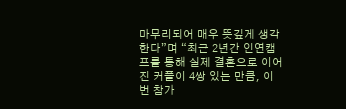마무리되어 매우 뜻깊게 생각한다”며 “최근 2년간 인연캠프를 통해 실제 결혼으로 이어진 커플이 4쌍 있는 만큼, 이번 참가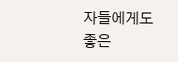자들에게도 좋은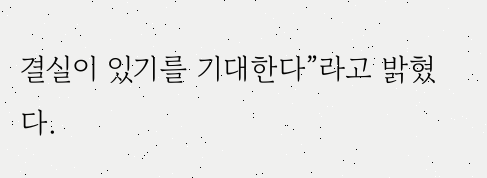결실이 있기를 기대한다”라고 밝혔다.